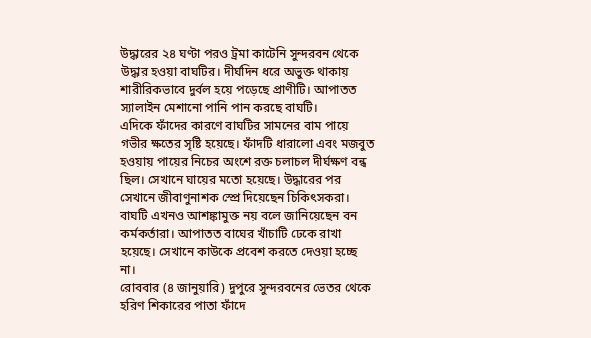উদ্ধারের ২৪ ঘণ্টা পরও ট্রমা কাটেনি সুন্দরবন থেকে উদ্ধার হওয়া বাঘটির। দীর্ঘদিন ধরে অভুক্ত থাকায় শারীরিকভাবে দুর্বল হয়ে পড়েছে প্রাণীটি। আপাতত স্যালাইন মেশানো পানি পান করছে বাঘটি।
এদিকে ফাঁদের কারণে বাঘটির সামনের বাম পায়ে গভীর ক্ষতের সৃষ্টি হয়েছে। ফাঁদটি ধারালো এবং মজবুত হওয়ায় পায়ের নিচের অংশে রক্ত চলাচল দীর্ঘক্ষণ বন্ধ ছিল। সেখানে ঘায়ের মতো হয়েছে। উদ্ধারের পর সেখানে জীবাণুনাশক স্প্রে দিয়েছেন চিকিৎসকরা। বাঘটি এখনও আশঙ্কামুক্ত নয় বলে জানিয়েছেন বন কর্মকর্তারা। আপাতত বাঘের খাঁচাটি ঢেকে রাখা হয়েছে। সেখানে কাউকে প্রবেশ করতে দেওয়া হচ্ছে না।
রোববার (৪ জানুয়ারি) দুপুরে সুন্দরবনের ভেতর থেকে হরিণ শিকারের পাতা ফাঁদে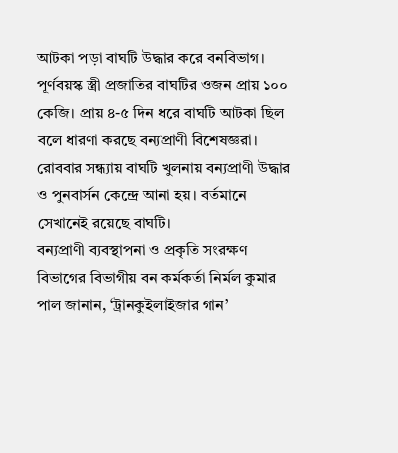আটকা পড়া বাঘটি উদ্ধার করে বনবিভাগ। পূর্ণবয়স্ক স্ত্রী প্রজাতির বাঘটির ওজন প্রায় ১০০ কেজি। প্রায় ৪-৫ দিন ধরে বাঘটি আটকা ছিল বলে ধারণা করছে বন্যপ্রাণী বিশেষজ্ঞরা। রোববার সন্ধ্যায় বাঘটি খুলনায় বন্যপ্রাণী উদ্ধার ও পুনবার্সন কেন্দ্রে আনা হয়। বর্তমানে সেখানেই রয়েছে বাঘটি।
বন্যপ্রাণী ব্যবস্থাপনা ও প্রকৃতি সংরক্ষণ বিভাগের বিভাগীয় বন কর্মকর্তা নির্মল কুমার পাল জানান, ‘ট্রানকুইলাইজার গান’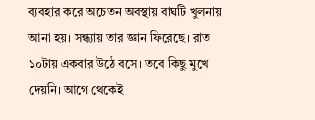ব্যবহার করে অচেতন অবস্থায় বাঘটি খুলনায় আনা হয়। সন্ধ্যায় তার জ্ঞান ফিরেছে। রাত ১০টায় একবার উঠে বসে। তবে কিছু মুখে দেয়নি। আগে থেকেই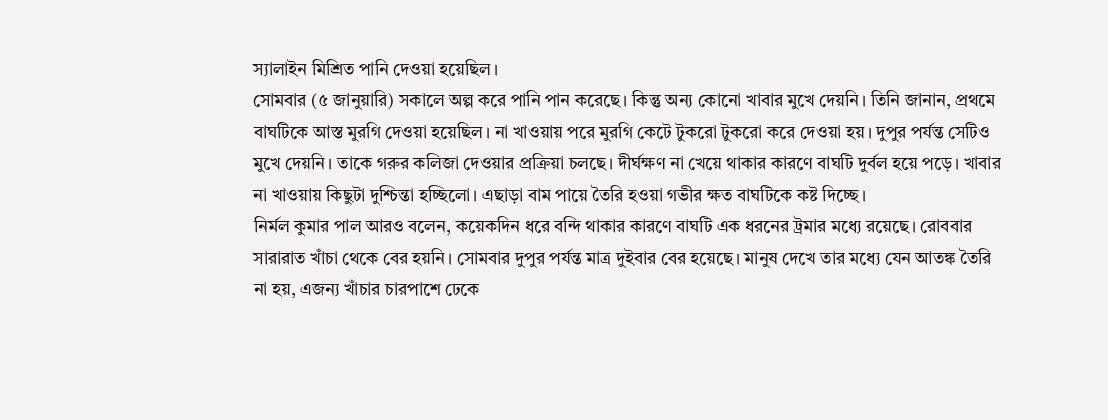স্যালাইন মিশ্রিত পানি দেওয়া হয়েছিল।
সোমবার (৫ জানুয়ারি) সকালে অল্প করে পানি পান করেছে। কিন্তু অন্য কোনো খাবার মুখে দেয়নি। তিনি জানান, প্রথমে বাঘটিকে আস্ত মুরগি দেওয়া হয়েছিল। না খাওয়ায় পরে মুরগি কেটে টুকরো টুকরো করে দেওয়া হয়। দুপুর পর্যন্ত সেটিও মুখে দেয়নি। তাকে গরুর কলিজা দেওয়ার প্রক্রিয়া চলছে। দীর্ঘক্ষণ না খেয়ে থাকার কারণে বাঘটি দুর্বল হয়ে পড়ে। খাবার না খাওয়ায় কিছুটা দুশ্চিন্তা হচ্ছিলো। এছাড়া বাম পায়ে তৈরি হওয়া গভীর ক্ষত বাঘটিকে কষ্ট দিচ্ছে।
নির্মল কুমার পাল আরও বলেন, কয়েকদিন ধরে বন্দি থাকার কারণে বাঘটি এক ধরনের ট্রমার মধ্যে রয়েছে। রোববার সারারাত খাঁচা থেকে বের হয়নি। সোমবার দুপুর পর্যন্ত মাত্র দুইবার বের হয়েছে। মানুষ দেখে তার মধ্যে যেন আতঙ্ক তৈরি না হয়, এজন্য খাঁচার চারপাশে ঢেকে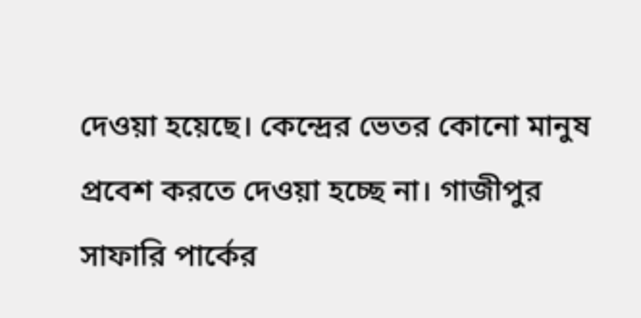দেওয়া হয়েছে। কেন্দ্রের ভেতর কোনো মানুষ প্রবেশ করতে দেওয়া হচ্ছে না। গাজীপুর সাফারি পার্কের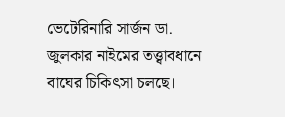ভেটেরিনারি সার্জন ডা. জুলকার নাইমের তত্ত্বাবধানে বাঘের চিকিৎসা চলছে।